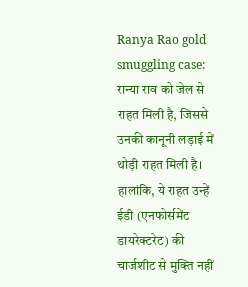Ranya Rao gold smuggling case: रान्या राव को जेल से राहत मिली है, जिससे उनकी कानूनी लड़ाई में थोड़ी राहत मिली है। हालांकि, ये राहत उन्हें ईडी (एनफोर्समेंट डायरेक्टरेट) की चार्जशीट से मुक्ति नहीं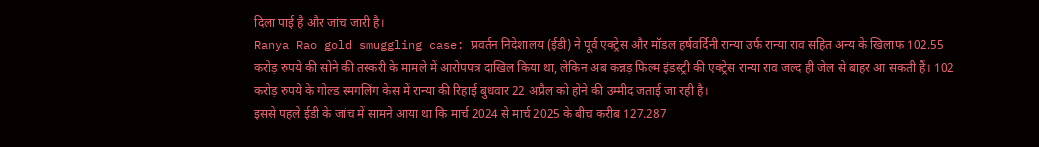दिला पाई है और जांच जारी है।
Ranya Rao gold smuggling case: प्रवर्तन निदेशालय (ईडी) ने पूर्व एक्ट्रेस और मॉडल हर्षवर्दिनी रान्या उर्फ रान्या राव सहित अन्य के खिलाफ 102.55 करोड़ रुपये की सोने की तस्करी के मामले में आरोपपत्र दाखिल किया था, लेकिन अब कन्नड़ फिल्म इंडस्ट्री की एक्ट्रेस रान्या राव जल्द ही जेल से बाहर आ सकती हैं। 102 करोड़ रुपये के गोल्ड स्मगलिंग केस में रान्या की रिहाई बुधवार 22 अप्रैल को होने की उम्मीद जताई जा रही है।
इससे पहले ईडी के जांच में सामने आया था कि मार्च 2024 से मार्च 2025 के बीच करीब 127.287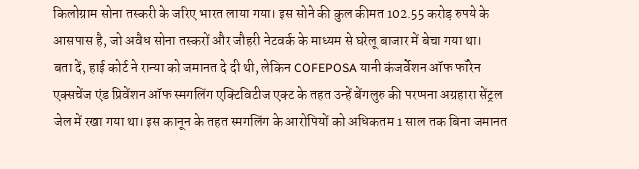किलोग्राम सोना तस्करी के जरिए भारत लाया गया। इस सोने की कुल कीमत 102.55 करोड़ रुपये के आसपास है, जो अवैध सोना तस्करों और जौहरी नेटवर्क के माध्यम से घरेलू बाजार में बेचा गया था।
बता दें, हाई कोर्ट ने रान्या को जमानत दे दी थी, लेकिन COFEPOSA यानी कंजर्वेशन ऑफ फॉरेन एक्सचेंज एंड प्रिवेंशन ऑफ स्मगलिंग एक्टिविटीज एक्ट के तहत उन्हें बेंगलुरु की परप्पना अग्रहारा सेंट्रल जेल में रखा गया था। इस कानून के तहत स्मगलिंग के आरोपियों को अधिकतम 1 साल तक बिना जमानत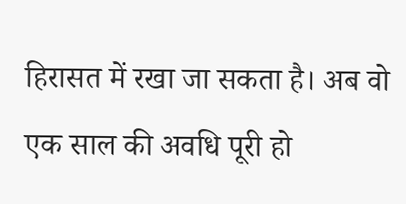हिरासत में रखा जा सकता है। अब वो एक साल की अवधि पूरी हो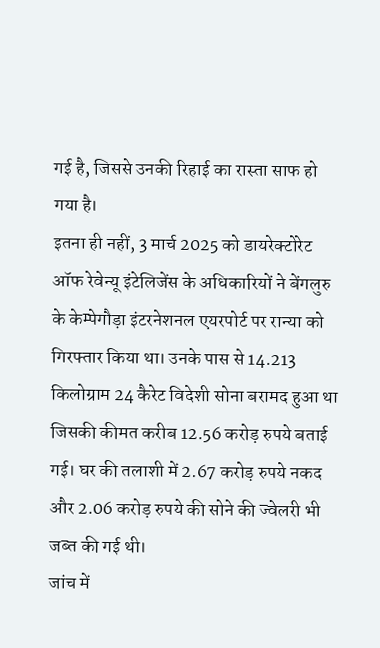गई है, जिससे उनकी रिहाई का रास्ता साफ हो गया है।
इतना ही नहीं, 3 मार्च 2025 को डायरेक्टोरेट ऑफ रेवेन्यू इंटेलिजेंस के अधिकारियों ने बेंगलुरु के केम्पेगौड़ा इंटरनेशनल एयरपोर्ट पर रान्या को गिरफ्तार किया था। उनके पास से 14.213 किलोग्राम 24 कैरेट विदेशी सोना बरामद हुआ था जिसकी कीमत करीब 12.56 करोड़ रुपये बताई गई। घर की तलाशी में 2.67 करोड़ रुपये नकद और 2.06 करोड़ रुपये की सोने की ज्वेलरी भी जब्त की गई थी।
जांच में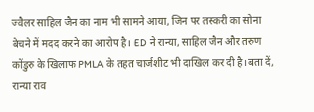ज्वैलर साहिल जैन का नाम भी सामने आया, जिन पर तस्करी का सोना बेचने में मदद करने का आरोप है। ED ने रान्या, साहिल जैन और तरुण कोंडुरु के खिलाफ PMLA के तहत चार्जशीट भी दाखिल कर दी है।बता दें, रान्या राव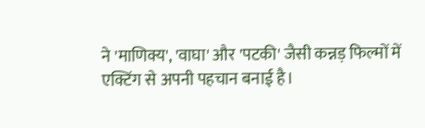ने 'माणिक्य', 'वाघा' और 'पटकी' जैसी कन्नड़ फिल्मों में एक्टिंग से अपनी पहचान बनाई है।